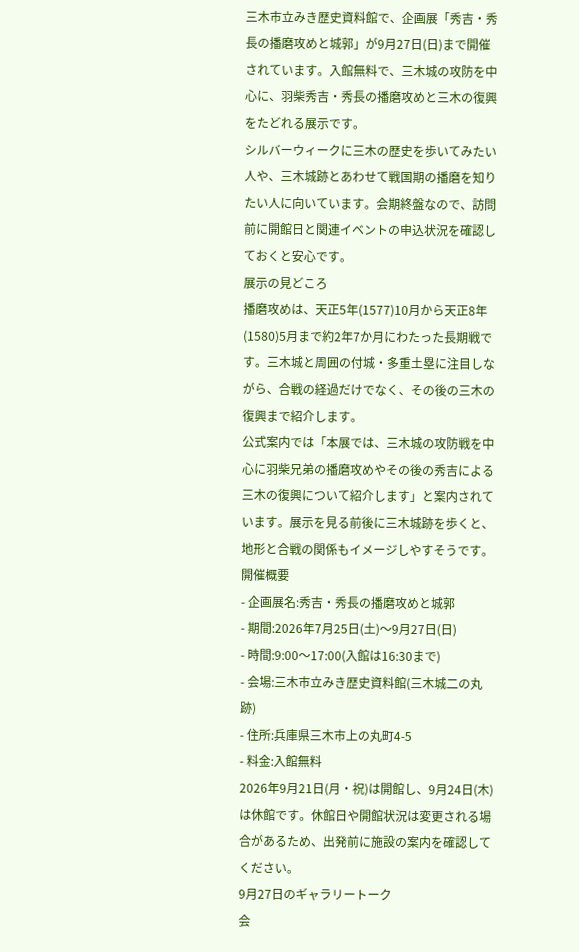三木市立みき歴史資料館で、企画展「秀吉・秀長の播磨攻めと城郭」が9月27日(日)まで開催されています。入館無料で、三木城の攻防を中心に、羽柴秀吉・秀長の播磨攻めと三木の復興をたどれる展示です。
シルバーウィークに三木の歴史を歩いてみたい人や、三木城跡とあわせて戦国期の播磨を知りたい人に向いています。会期終盤なので、訪問前に開館日と関連イベントの申込状況を確認しておくと安心です。
展示の見どころ
播磨攻めは、天正5年(1577)10月から天正8年(1580)5月まで約2年7か月にわたった長期戦です。三木城と周囲の付城・多重土塁に注目しながら、合戦の経過だけでなく、その後の三木の復興まで紹介します。
公式案内では「本展では、三木城の攻防戦を中心に羽柴兄弟の播磨攻めやその後の秀吉による三木の復興について紹介します」と案内されています。展示を見る前後に三木城跡を歩くと、地形と合戦の関係もイメージしやすそうです。
開催概要
- 企画展名:秀吉・秀長の播磨攻めと城郭
- 期間:2026年7月25日(土)〜9月27日(日)
- 時間:9:00〜17:00(入館は16:30まで)
- 会場:三木市立みき歴史資料館(三木城二の丸跡)
- 住所:兵庫県三木市上の丸町4-5
- 料金:入館無料
2026年9月21日(月・祝)は開館し、9月24日(木)は休館です。休館日や開館状況は変更される場合があるため、出発前に施設の案内を確認してください。
9月27日のギャラリートーク
会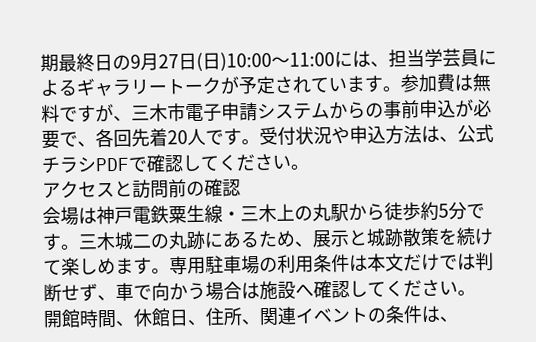期最終日の9月27日(日)10:00〜11:00には、担当学芸員によるギャラリートークが予定されています。参加費は無料ですが、三木市電子申請システムからの事前申込が必要で、各回先着20人です。受付状況や申込方法は、公式チラシPDFで確認してください。
アクセスと訪問前の確認
会場は神戸電鉄粟生線・三木上の丸駅から徒歩約5分です。三木城二の丸跡にあるため、展示と城跡散策を続けて楽しめます。専用駐車場の利用条件は本文だけでは判断せず、車で向かう場合は施設へ確認してください。
開館時間、休館日、住所、関連イベントの条件は、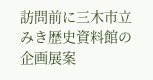訪問前に三木市立みき歴史資料館の企画展案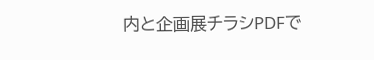内と企画展チラシPDFで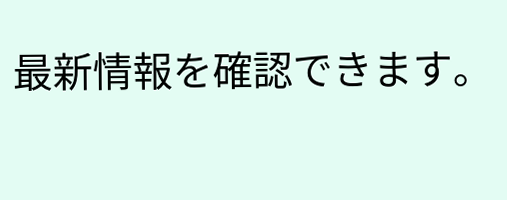最新情報を確認できます。